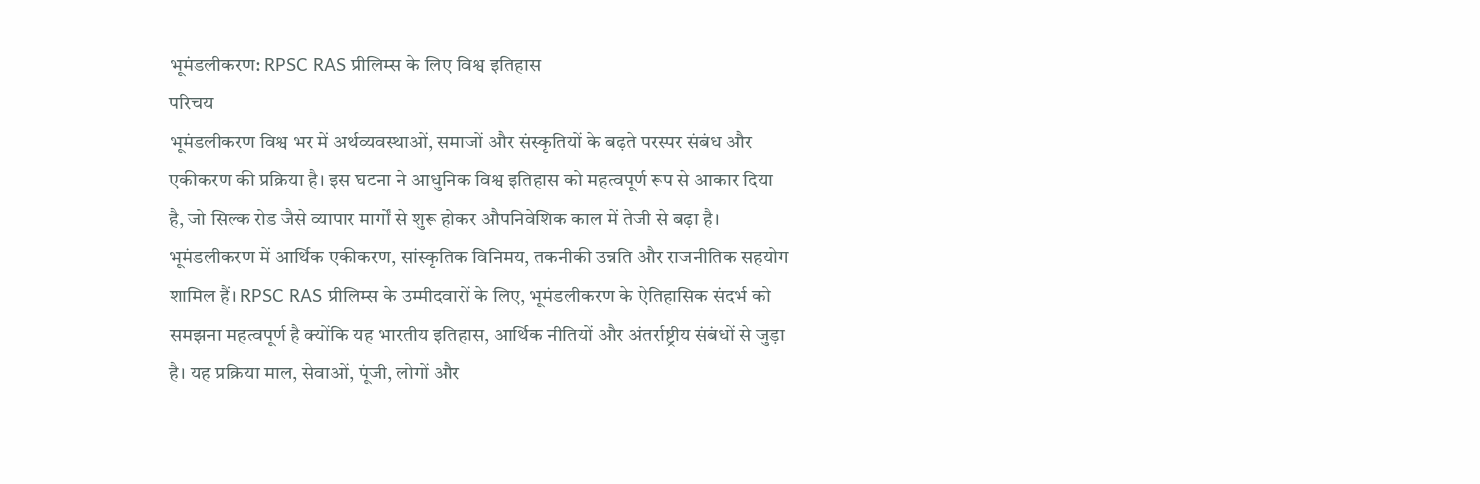भूमंडलीकरण: RPSC RAS प्रीलिम्स के लिए विश्व इतिहास
परिचय
भूमंडलीकरण विश्व भर में अर्थव्यवस्थाओं, समाजों और संस्कृतियों के बढ़ते परस्पर संबंध और एकीकरण की प्रक्रिया है। इस घटना ने आधुनिक विश्व इतिहास को महत्वपूर्ण रूप से आकार दिया है, जो सिल्क रोड जैसे व्यापार मार्गों से शुरू होकर औपनिवेशिक काल में तेजी से बढ़ा है। भूमंडलीकरण में आर्थिक एकीकरण, सांस्कृतिक विनिमय, तकनीकी उन्नति और राजनीतिक सहयोग शामिल हैं। RPSC RAS प्रीलिम्स के उम्मीदवारों के लिए, भूमंडलीकरण के ऐतिहासिक संदर्भ को समझना महत्वपूर्ण है क्योंकि यह भारतीय इतिहास, आर्थिक नीतियों और अंतर्राष्ट्रीय संबंधों से जुड़ा है। यह प्रक्रिया माल, सेवाओं, पूंजी, लोगों और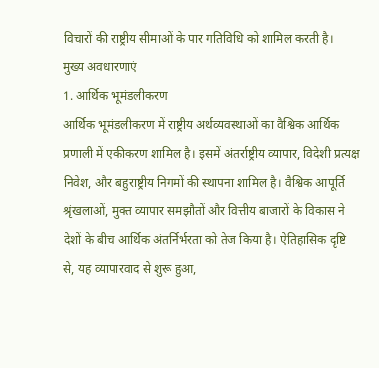विचारों की राष्ट्रीय सीमाओं के पार गतिविधि को शामिल करती है।
मुख्य अवधारणाएं
1. आर्थिक भूमंडलीकरण
आर्थिक भूमंडलीकरण में राष्ट्रीय अर्थव्यवस्थाओं का वैश्विक आर्थिक प्रणाली में एकीकरण शामिल है। इसमें अंतर्राष्ट्रीय व्यापार, विदेशी प्रत्यक्ष निवेश, और बहुराष्ट्रीय निगमों की स्थापना शामिल है। वैश्विक आपूर्ति श्रृंखलाओं, मुक्त व्यापार समझौतों और वित्तीय बाजारों के विकास ने देशों के बीच आर्थिक अंतर्निर्भरता को तेज किया है। ऐतिहासिक दृष्टि से, यह व्यापारवाद से शुरू हुआ,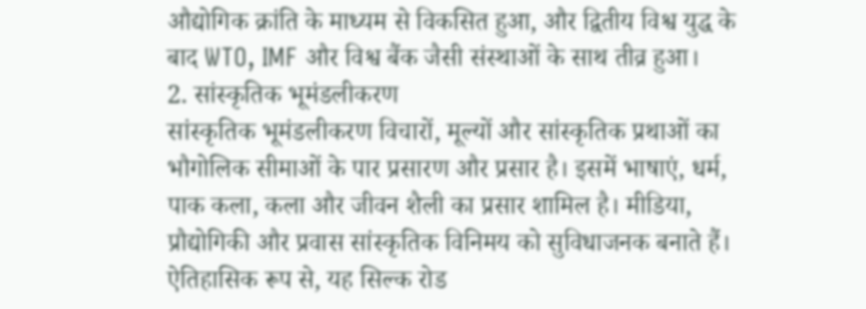औद्योगिक क्रांति के माध्यम से विकसित हुआ, और द्वितीय विश्व युद्ध के बाद WTO, IMF और विश्व बैंक जैसी संस्थाओं के साथ तीव्र हुआ।
2. सांस्कृतिक भूमंडलीकरण
सांस्कृतिक भूमंडलीकरण विचारों, मूल्यों और सांस्कृतिक प्रथाओं का भौगोलिक सीमाओं के पार प्रसारण और प्रसार है। इसमें भाषाएं, धर्म, पाक कला, कला और जीवन शैली का प्रसार शामिल है। मीडिया, प्रौद्योगिकी और प्रवास सांस्कृतिक विनिमय को सुविधाजनक बनाते हैं। ऐतिहासिक रूप से, यह सिल्क रोड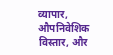व्यापार, औपनिवेशिक विस्तार, और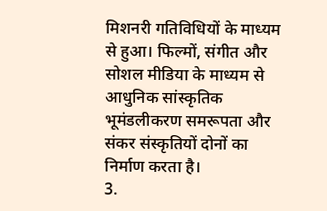मिशनरी गतिविधियों के माध्यम से हुआ। फिल्मों, संगीत और सोशल मीडिया के माध्यम से आधुनिक सांस्कृतिक भूमंडलीकरण समरूपता और संकर संस्कृतियों दोनों का निर्माण करता है।
3.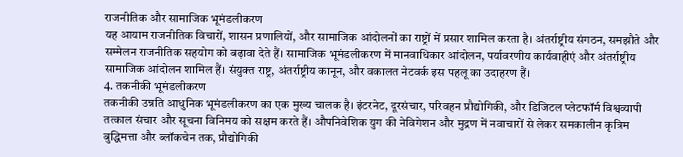राजनीतिक और सामाजिक भूमंडलीकरण
यह आयाम राजनीतिक विचारों, शासन प्रणालियों, और सामाजिक आंदोलनों का राष्ट्रों में प्रसार शामिल करता है। अंतर्राष्ट्रीय संगठन, समझौते और सम्मेलन राजनीतिक सहयोग को बढ़ावा देते हैं। सामाजिक भूमंडलीकरण में मानवाधिकार आंदोलन, पर्यावरणीय कार्यवाहीएं और अंतर्राष्ट्रीय सामाजिक आंदोलन शामिल हैं। संयुक्त राष्ट्र, अंतर्राष्ट्रीय कानून, और वकालत नेटवर्क इस पहलू का उदाहरण हैं।
4. तकनीकी भूमंडलीकरण
तकनीकी उन्नति आधुनिक भूमंडलीकरण का एक मुख्य चालक है। इंटरनेट, दूरसंचार, परिवहन प्रौद्योगिकी, और डिजिटल प्लेटफॉर्म विश्वव्यापी तत्काल संचार और सूचना विनिमय को सक्षम करते हैं। औपनिवेशिक युग की नेविगेशन और मुद्रण में नवाचारों से लेकर समकालीन कृत्रिम बुद्धिमत्ता और ब्लॉकचेन तक, प्रौद्योगिकी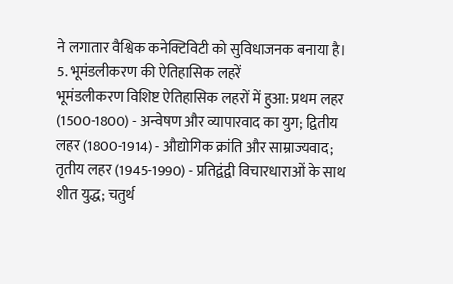ने लगातार वैश्विक कनेक्टिविटी को सुविधाजनक बनाया है।
5. भूमंडलीकरण की ऐतिहासिक लहरें
भूमंडलीकरण विशिष्ट ऐतिहासिक लहरों में हुआ: प्रथम लहर (1500-1800) - अन्वेषण और व्यापारवाद का युग; द्वितीय लहर (1800-1914) - औद्योगिक क्रांति और साम्राज्यवाद; तृतीय लहर (1945-1990) - प्रतिद्वंद्वी विचारधाराओं के साथ शीत युद्ध; चतुर्थ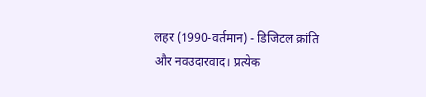लहर (1990-वर्तमान) - डिजिटल क्रांति और नवउदारवाद। प्रत्येक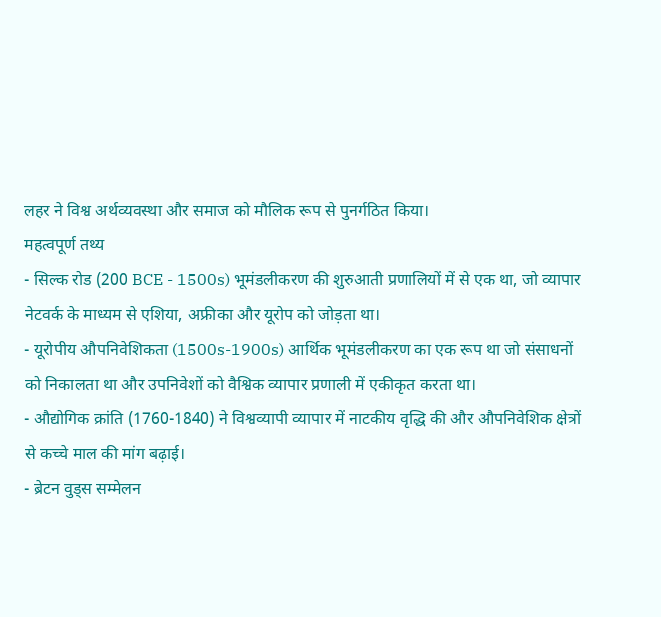लहर ने विश्व अर्थव्यवस्था और समाज को मौलिक रूप से पुनर्गठित किया।
महत्वपूर्ण तथ्य
- सिल्क रोड (200 BCE - 1500s) भूमंडलीकरण की शुरुआती प्रणालियों में से एक था, जो व्यापार नेटवर्क के माध्यम से एशिया, अफ्रीका और यूरोप को जोड़ता था।
- यूरोपीय औपनिवेशिकता (1500s-1900s) आर्थिक भूमंडलीकरण का एक रूप था जो संसाधनों को निकालता था और उपनिवेशों को वैश्विक व्यापार प्रणाली में एकीकृत करता था।
- औद्योगिक क्रांति (1760-1840) ने विश्वव्यापी व्यापार में नाटकीय वृद्धि की और औपनिवेशिक क्षेत्रों से कच्चे माल की मांग बढ़ाई।
- ब्रेटन वुड्स सम्मेलन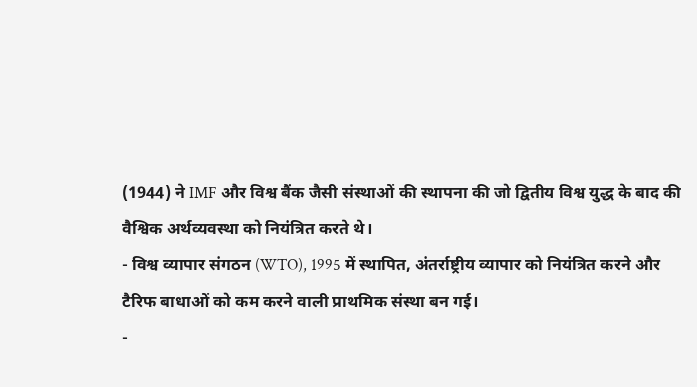(1944) ने IMF और विश्व बैंक जैसी संस्थाओं की स्थापना की जो द्वितीय विश्व युद्ध के बाद की वैश्विक अर्थव्यवस्था को नियंत्रित करते थे।
- विश्व व्यापार संगठन (WTO), 1995 में स्थापित, अंतर्राष्ट्रीय व्यापार को नियंत्रित करने और टैरिफ बाधाओं को कम करने वाली प्राथमिक संस्था बन गई।
-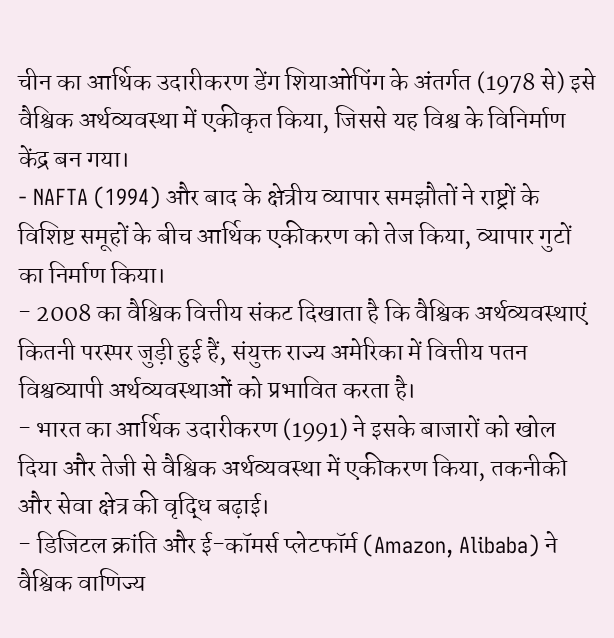चीन का आर्थिक उदारीकरण डेंग शियाओपिंग के अंतर्गत (1978 से) इसे वैश्विक अर्थव्यवस्था में एकीकृत किया, जिससे यह विश्व के विनिर्माण केंद्र बन गया।
- NAFTA (1994) और बाद के क्षेत्रीय व्यापार समझौतों ने राष्ट्रों के विशिष्ट समूहों के बीच आर्थिक एकीकरण को तेज किया, व्यापार गुटों का निर्माण किया।
- 2008 का वैश्विक वित्तीय संकट दिखाता है कि वैश्विक अर्थव्यवस्थाएं कितनी परस्पर जुड़ी हुई हैं, संयुक्त राज्य अमेरिका में वित्तीय पतन विश्वव्यापी अर्थव्यवस्थाओं को प्रभावित करता है।
- भारत का आर्थिक उदारीकरण (1991) ने इसके बाजारों को खोल दिया और तेजी से वैश्विक अर्थव्यवस्था में एकीकरण किया, तकनीकी और सेवा क्षेत्र की वृद्धि बढ़ाई।
- डिजिटल क्रांति और ई-कॉमर्स प्लेटफॉर्म (Amazon, Alibaba) ने वैश्विक वाणिज्य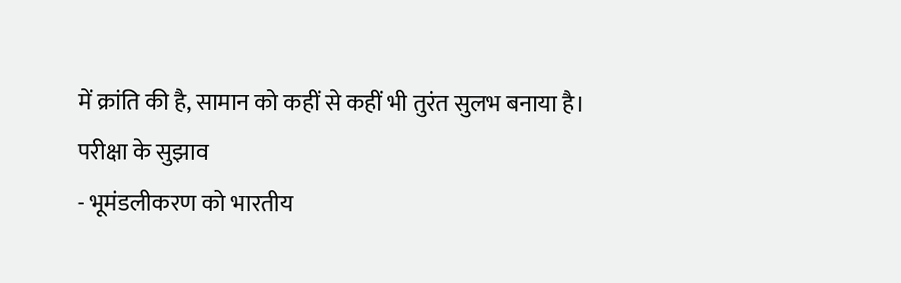में क्रांति की है, सामान को कहीं से कहीं भी तुरंत सुलभ बनाया है।
परीक्षा के सुझाव
- भूमंडलीकरण को भारतीय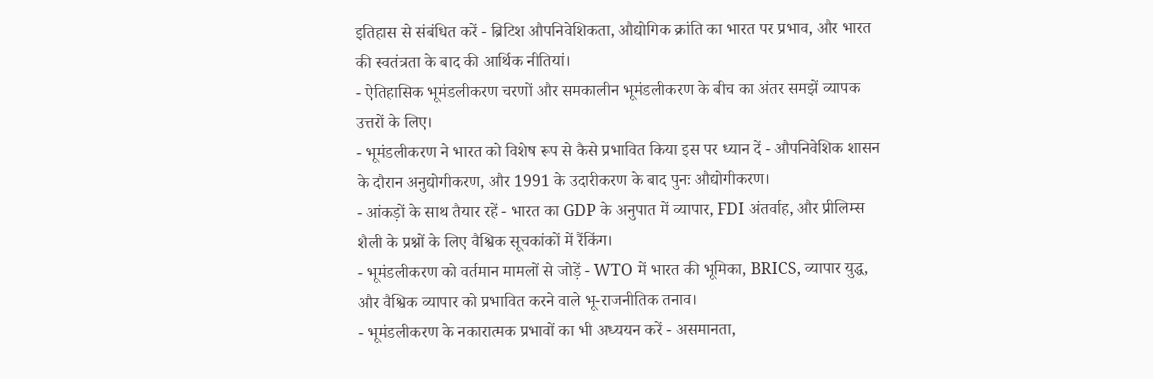इतिहास से संबंधित करें - ब्रिटिश औपनिवेशिकता, औद्योगिक क्रांति का भारत पर प्रभाव, और भारत की स्वतंत्रता के बाद की आर्थिक नीतियां।
- ऐतिहासिक भूमंडलीकरण चरणों और समकालीन भूमंडलीकरण के बीच का अंतर समझें व्यापक उत्तरों के लिए।
- भूमंडलीकरण ने भारत को विशेष रूप से कैसे प्रभावित किया इस पर ध्यान दें - औपनिवेशिक शासन के दौरान अनुद्योगीकरण, और 1991 के उदारीकरण के बाद पुनः औद्योगीकरण।
- आंकड़ों के साथ तैयार रहें - भारत का GDP के अनुपात में व्यापार, FDI अंतर्वाह, और प्रीलिम्स शैली के प्रश्नों के लिए वैश्विक सूचकांकों में रैंकिंग।
- भूमंडलीकरण को वर्तमान मामलों से जोड़ें - WTO में भारत की भूमिका, BRICS, व्यापार युद्ध, और वैश्विक व्यापार को प्रभावित करने वाले भू-राजनीतिक तनाव।
- भूमंडलीकरण के नकारात्मक प्रभावों का भी अध्ययन करें - असमानता,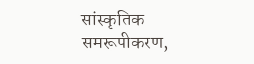सांस्कृतिक समरूपीकरण,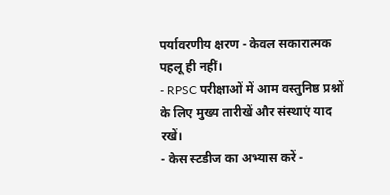पर्यावरणीय क्षरण - केवल सकारात्मक पहलू ही नहीं।
- RPSC परीक्षाओं में आम वस्तुनिष्ठ प्रश्नों के लिए मुख्य तारीखें और संस्थाएं याद रखें।
- केस स्टडीज का अभ्यास करें -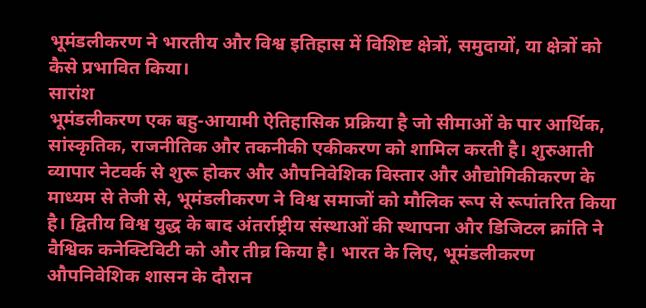भूमंडलीकरण ने भारतीय और विश्व इतिहास में विशिष्ट क्षेत्रों, समुदायों, या क्षेत्रों को कैसे प्रभावित किया।
सारांश
भूमंडलीकरण एक बहु-आयामी ऐतिहासिक प्रक्रिया है जो सीमाओं के पार आर्थिक, सांस्कृतिक, राजनीतिक और तकनीकी एकीकरण को शामिल करती है। शुरुआती व्यापार नेटवर्क से शुरू होकर और औपनिवेशिक विस्तार और औद्योगिकीकरण के माध्यम से तेजी से, भूमंडलीकरण ने विश्व समाजों को मौलिक रूप से रूपांतरित किया है। द्वितीय विश्व युद्ध के बाद अंतर्राष्ट्रीय संस्थाओं की स्थापना और डिजिटल क्रांति ने वैश्विक कनेक्टिविटी को और तीव्र किया है। भारत के लिए, भूमंडलीकरण औपनिवेशिक शासन के दौरान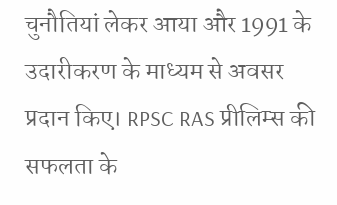चुनौतियां लेकर आया और 1991 के उदारीकरण के माध्यम से अवसर प्रदान किए। RPSC RAS प्रीलिम्स की सफलता के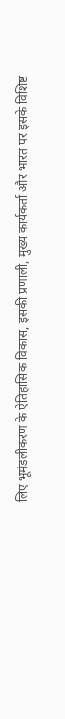लिए भूमंडलीकरण के ऐतिहासिक विकास, इसकी प्रणाली, मुख्य कार्यकर्ता और भारत पर इसके विशिष्ट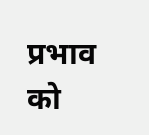प्रभाव को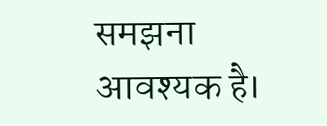समझना आवश्यक है।